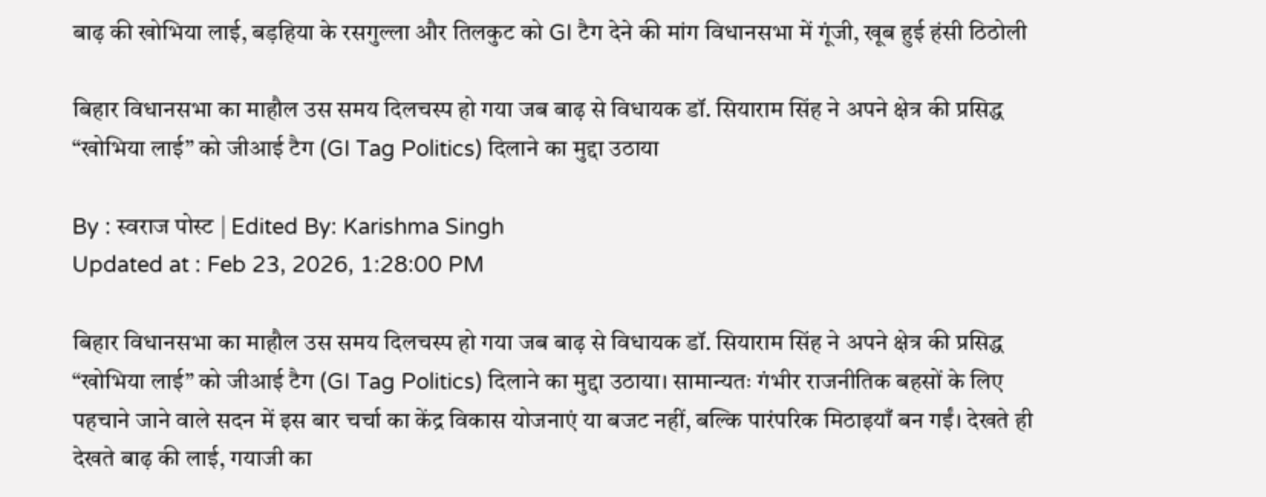बाढ़ की खोभिया लाई, बड़हिया के रसगुल्ला और तिलकुट को GI टैग देने की मांग विधानसभा में गूंजी, खूब हुई हंसी ठिठोली

बिहार विधानसभा का माहौल उस समय दिलचस्प हो गया जब बाढ़ से विधायक डॉ. सियाराम सिंह ने अपने क्षेत्र की प्रसिद्ध “खोभिया लाई” को जीआई टैग (GI Tag Politics) दिलाने का मुद्दा उठाया

By : स्वराज पोस्ट | Edited By: Karishma Singh
Updated at : Feb 23, 2026, 1:28:00 PM

बिहार विधानसभा का माहौल उस समय दिलचस्प हो गया जब बाढ़ से विधायक डॉ. सियाराम सिंह ने अपने क्षेत्र की प्रसिद्ध “खोभिया लाई” को जीआई टैग (GI Tag Politics) दिलाने का मुद्दा उठाया। सामान्यतः गंभीर राजनीतिक बहसों के लिए पहचाने जाने वाले सदन में इस बार चर्चा का केंद्र विकास योजनाएं या बजट नहीं, बल्कि पारंपरिक मिठाइयाँ बन गईं। देखते ही देखते बाढ़ की लाई, गयाजी का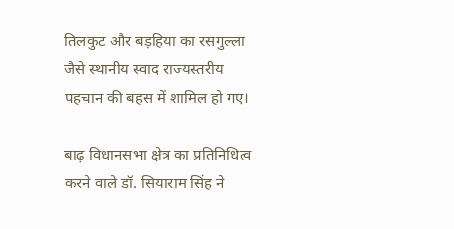तिलकुट और बड़हिया का रसगुल्ला जैसे स्थानीय स्वाद राज्यस्तरीय पहचान की बहस में शामिल हो गए।

बाढ़ विधानसभा क्षेत्र का प्रतिनिधित्व करने वाले डॉ. सियाराम सिंह ने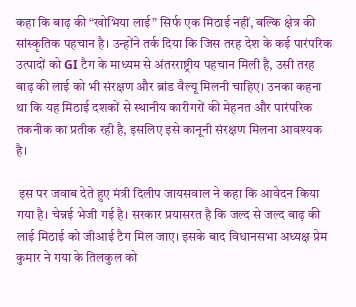कहा कि बाढ़ की “खोभिया लाई” सिर्फ एक मिठाई नहीं, बल्कि क्षेत्र की सांस्कृतिक पहचान है। उन्होंने तर्क दिया कि जिस तरह देश के कई पारंपरिक उत्पादों को GI टैग के माध्यम से अंतरराष्ट्रीय पहचान मिली है, उसी तरह बाढ़ की लाई को भी संरक्षण और ब्रांड वैल्यू मिलनी चाहिए। उनका कहना था कि यह मिठाई दशकों से स्थानीय कारीगरों की मेहनत और पारंपरिक तकनीक का प्रतीक रही है, इसलिए इसे कानूनी संरक्षण मिलना आवश्यक है।

 इस पर जवाब देते हुए मंत्री दिलीप जायसवाल ने कहा कि आवेदन किया गया है। चेन्नई भेजी गई है। सरकार प्रयासरत है कि जल्द से जल्द बाढ़ की लाई मिठाई को जीआई टैग मिल जाए। इसके बाद विधानसभा अध्यक्ष प्रेम कुमार ने गया के तिलकुल को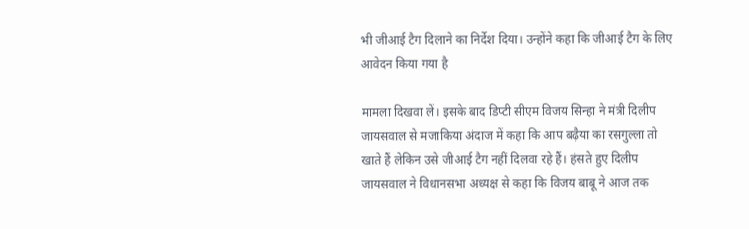भी जीआई टैग दिलाने का निर्देश दिया। उन्होंने कहा कि जीआई टैग के लिए आवेदन किया गया है

मामला दिखवा लें। इसके बाद डिप्टी सीएम विजय सिन्हा ने मंत्री दिलीप जायसवाल से मजाकिया अंदाज में कहा कि आप बढ़ैया का रसगुल्ला तो खाते हैं लेकिन उसे जीआई टैग नहीं दिलवा रहे हैं। हंसते हुए दिलीप जायसवाल ने विधानसभा अध्यक्ष से कहा कि विजय बाबू ने आज तक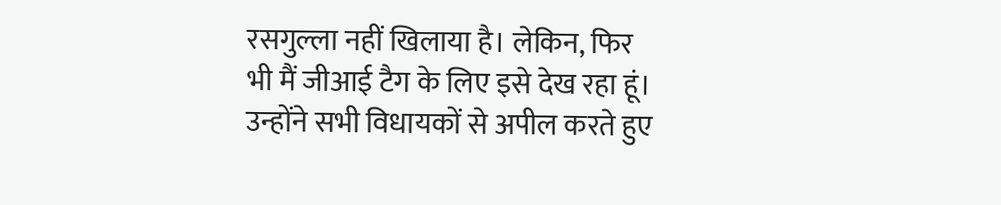रसगुल्ला नहीं खिलाया है। लेकिन, फिर भी मैं जीआई टैग के लिए इसे देख रहा हूं। उन्होंने सभी विधायकों से अपील करते हुए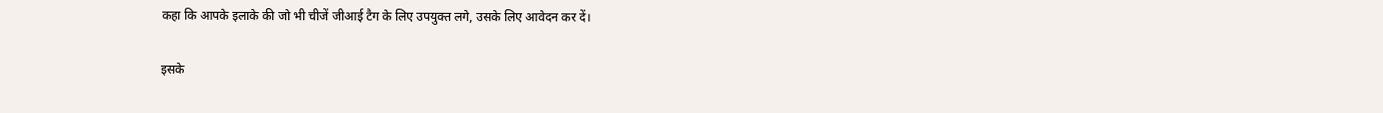कहा कि आपके इलाके की जो भी चीजें जीआई टैग के लिए उपयुक्त लगे, उसके लिए आवेदन कर दें।

इसके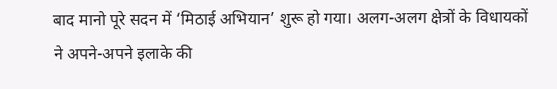बाद मानो पूरे सदन में ‘मिठाई अभियान’ शुरू हो गया। अलग-अलग क्षेत्रों के विधायकों ने अपने-अपने इलाके की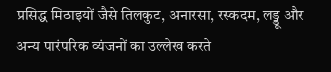प्रसिद्ध मिठाइयों जैसे तिलकुट, अनारसा, रस्कदम, लड्डू और अन्य पारंपरिक व्यंजनों का उल्लेख करते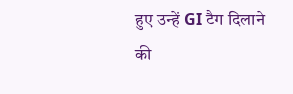हुए उन्हें GI टैग दिलाने की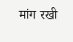मांग रखी